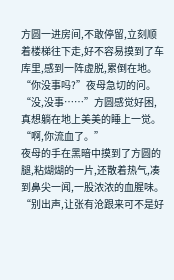方圆一进房间,不敢停留,立刻顺着楼梯往下走,好不容易摸到了车库里,感到一阵虚脱,累倒在地。
“你没事吗?”夜母急切的问。
“没,没事……”方圆感觉好困,真想躺在地上美美的睡上一觉。
“啊,你流血了。”
夜母的手在黑暗中摸到了方圆的腿,粘煳煳的一片,还散着热气,凑到鼻尖一闻,一股浓浓的血腥味。
“别出声,让张有沧跟来可不是好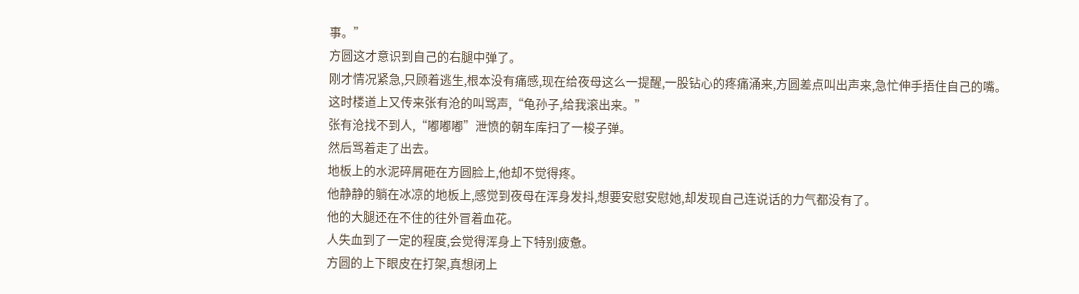事。”
方圆这才意识到自己的右腿中弹了。
刚才情况紧急,只顾着逃生,根本没有痛感,现在给夜母这么一提醒,一股钻心的疼痛涌来,方圆差点叫出声来,急忙伸手捂住自己的嘴。
这时楼道上又传来张有沧的叫骂声,“龟孙子,给我滚出来。”
张有沧找不到人,“嘟嘟嘟”泄愤的朝车库扫了一梭子弹。
然后骂着走了出去。
地板上的水泥碎屑砸在方圆脸上,他却不觉得疼。
他静静的躺在冰凉的地板上,感觉到夜母在浑身发抖,想要安慰安慰她,却发现自己连说话的力气都没有了。
他的大腿还在不住的往外冒着血花。
人失血到了一定的程度,会觉得浑身上下特别疲惫。
方圆的上下眼皮在打架,真想闭上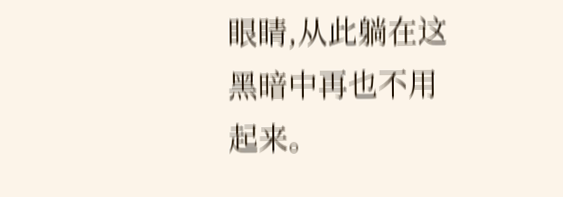眼睛,从此躺在这黑暗中再也不用起来。